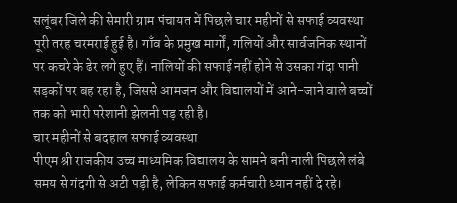सलूंबर जिले की सेमारी ग्राम पंचायत में पिछले चार महीनों से सफाई व्यवस्था पूरी तरह चरमराई हुई है। गाँव के प्रमुख मार्गों, गलियों और सार्वजनिक स्थानों पर कचरे के ढेर लगे हुए हैं। नालियों की सफाई नहीं होने से उसका गंदा पानी सड़कों पर बह रहा है, जिससे आमजन और विद्यालयों में आने-जाने वाले बच्चों तक को भारी परेशानी झेलनी पड़ रही है।
चार महीनों से बदहाल सफाई व्यवस्था
पीएम श्री राजकीय उच्च माध्यमिक विद्यालय के सामने बनी नाली पिछले लंबे समय से गंदगी से अटी पड़ी है, लेकिन सफाई कर्मचारी ध्यान नहीं दे रहे।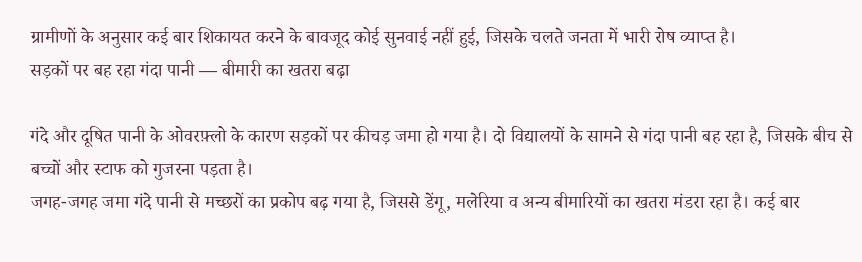ग्रामीणों के अनुसार कई बार शिकायत करने के बावजूद कोई सुनवाई नहीं हुई, जिसके चलते जनता में भारी रोष व्याप्त है।
सड़कों पर बह रहा गंदा पानी — बीमारी का खतरा बढ़ा

गंदे और दूषित पानी के ओवरफ़्लो के कारण सड़कों पर कीचड़ जमा हो गया है। दो विद्यालयों के सामने से गंदा पानी बह रहा है, जिसके बीच से बच्चों और स्टाफ को गुजरना पड़ता है।
जगह-जगह जमा गंदे पानी से मच्छरों का प्रकोप बढ़ गया है, जिससे डेंगू, मलेरिया व अन्य बीमारियों का खतरा मंडरा रहा है। कई बार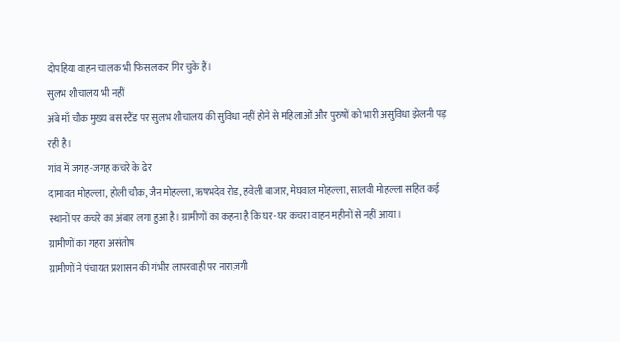दोपहिया वाहन चालक भी फिसलकर गिर चुके हैं।
सुलभ शौचालय भी नहीं
अंबे माँ चौक मुख्य बस स्टैंड पर सुलभ शौचालय की सुविधा नहीं होने से महिलाओं और पुरुषों को भारी असुविधा झेलनी पड़ रही है।
गांव में जगह-जगह कचरे के ढेर
दामावत मोहल्ला, होली चौक, जैन मोहल्ला, ऋषभदेव रोड, हवेली बाजार, मेघवाल मोहल्ला, सालवी मोहल्ला सहित कई स्थानों पर कचरे का अंबार लगा हुआ है। ग्रामीणों का कहना है कि घर-घर कचरा वाहन महीनों से नहीं आया।
ग्रामीणों का गहरा असंतोष
ग्रामीणों ने पंचायत प्रशासन की गंभीर लापरवाही पर नाराज़गी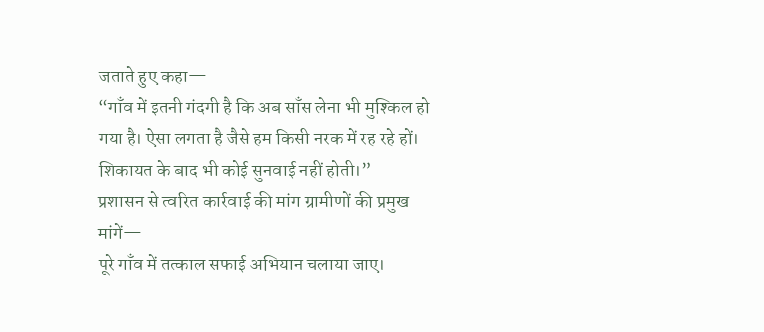जताते हुए कहा—
“गाँव में इतनी गंदगी है कि अब साँस लेना भी मुश्किल हो गया है। ऐसा लगता है जैसे हम किसी नरक में रह रहे हों। शिकायत के बाद भी कोई सुनवाई नहीं होती।”
प्रशासन से त्वरित कार्रवाई की मांग ग्रामीणों की प्रमुख मांगें—
पूरे गाँव में तत्काल सफाई अभियान चलाया जाए।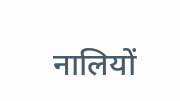नालियों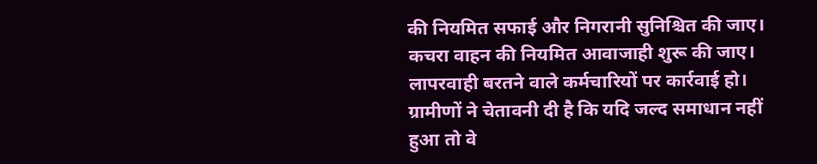की नियमित सफाई और निगरानी सुनिश्चित की जाए।
कचरा वाहन की नियमित आवाजाही शुरू की जाए।
लापरवाही बरतने वाले कर्मचारियों पर कार्रवाई हो।
ग्रामीणों ने चेतावनी दी है कि यदि जल्द समाधान नहीं हुआ तो वे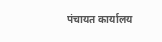पंचायत कार्यालय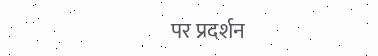पर प्रदर्शन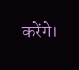करेंगे।